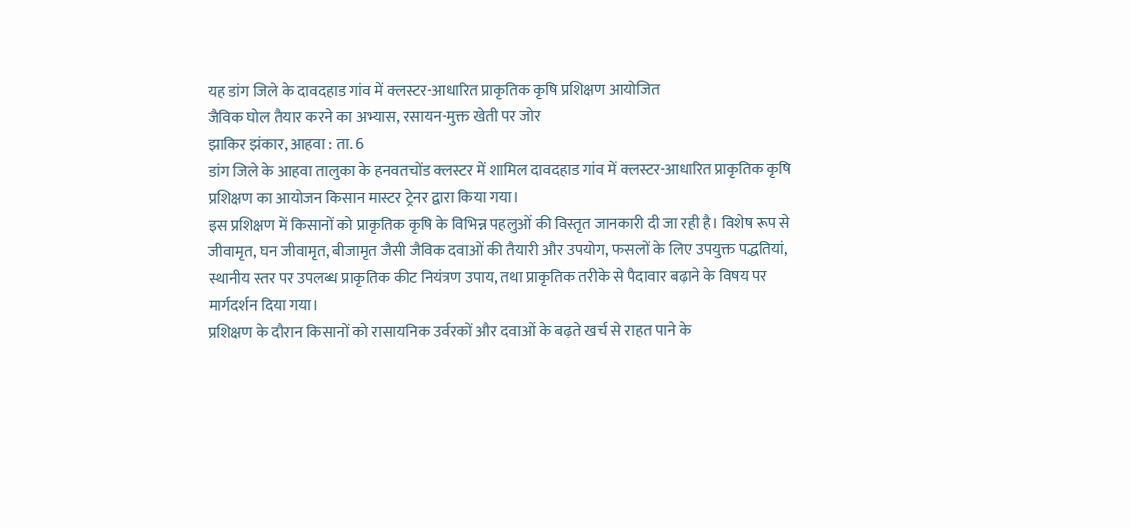यह डांग जिले के दावदहाड गांव में क्लस्टर-आधारित प्राकृतिक कृषि प्रशिक्षण आयोजित
जैविक घोल तैयार करने का अभ्यास, रसायन-मुक्त खेती पर जोर
झाकिर झंकार, आहवा : ता. 6
डांग जिले के आहवा तालुका के हनवतचोंड क्लस्टर में शामिल दावदहाड गांव में क्लस्टर-आधारित प्राकृतिक कृषि प्रशिक्षण का आयोजन किसान मास्टर ट्रेनर द्वारा किया गया।
इस प्रशिक्षण में किसानों को प्राकृतिक कृषि के विभिन्न पहलुओं की विस्तृत जानकारी दी जा रही है। विशेष रूप से जीवामृत, घन जीवामृत, बीजामृत जैसी जैविक दवाओं की तैयारी और उपयोग, फसलों के लिए उपयुक्त पद्धतियां, स्थानीय स्तर पर उपलब्ध प्राकृतिक कीट नियंत्रण उपाय, तथा प्राकृतिक तरीके से पैदावार बढ़ाने के विषय पर मार्गदर्शन दिया गया।
प्रशिक्षण के दौरान किसानों को रासायनिक उर्वरकों और दवाओं के बढ़ते खर्च से राहत पाने के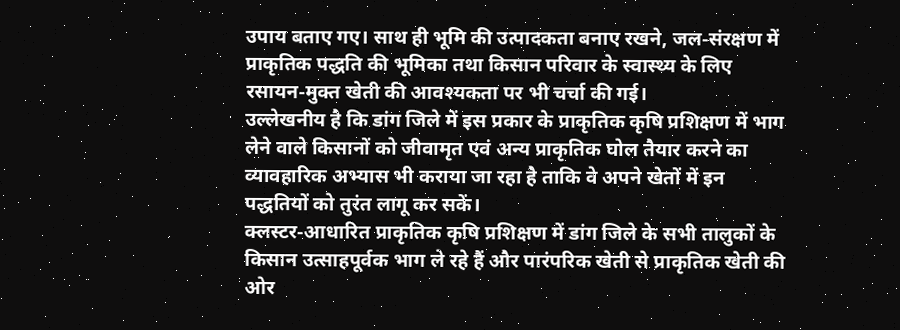उपाय बताए गए। साथ ही भूमि की उत्पादकता बनाए रखने, जल-संरक्षण में प्राकृतिक पद्धति की भूमिका तथा किसान परिवार के स्वास्थ्य के लिए रसायन-मुक्त खेती की आवश्यकता पर भी चर्चा की गई।
उल्लेखनीय है कि डांग जिले में इस प्रकार के प्राकृतिक कृषि प्रशिक्षण में भाग लेने वाले किसानों को जीवामृत एवं अन्य प्राकृतिक घोल तैयार करने का व्यावहारिक अभ्यास भी कराया जा रहा है ताकि वे अपने खेतों में इन पद्धतियों को तुरंत लागू कर सकें।
क्लस्टर-आधारित प्राकृतिक कृषि प्रशिक्षण में डांग जिले के सभी तालुकों के किसान उत्साहपूर्वक भाग ले रहे हैं और पारंपरिक खेती से प्राकृतिक खेती की ओर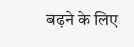बढ़ने के लिए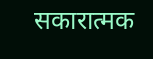सकारात्मक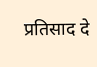प्रतिसाद दे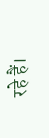रहे हैं।